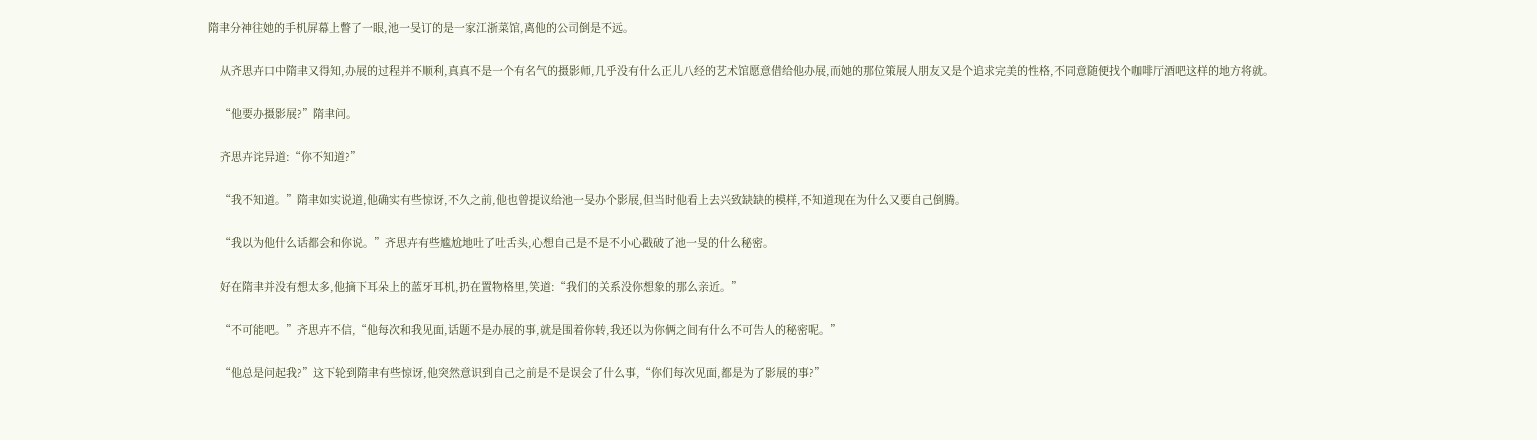隋聿分神往她的手机屏幕上瞥了一眼,池一旻订的是一家江浙菜馆,离他的公司倒是不远。

    从齐思卉口中隋聿又得知,办展的过程并不顺利,真真不是一个有名气的摄影师,几乎没有什么正儿八经的艺术馆愿意借给他办展,而她的那位策展人朋友又是个追求完美的性格,不同意随便找个咖啡厅酒吧这样的地方将就。

    “他要办摄影展?”隋聿问。

    齐思卉诧异道:“你不知道?”

    “我不知道。”隋聿如实说道,他确实有些惊讶,不久之前,他也曾提议给池一旻办个影展,但当时他看上去兴致缺缺的模样,不知道现在为什么又要自己倒腾。

    “我以为他什么话都会和你说。”齐思卉有些尴尬地吐了吐舌头,心想自己是不是不小心戳破了池一旻的什么秘密。

    好在隋聿并没有想太多,他摘下耳朵上的蓝牙耳机,扔在置物格里,笑道:“我们的关系没你想象的那么亲近。”

    “不可能吧。”齐思卉不信,“他每次和我见面,话题不是办展的事,就是围着你转,我还以为你俩之间有什么不可告人的秘密呢。”

    “他总是问起我?”这下轮到隋聿有些惊讶,他突然意识到自己之前是不是误会了什么事,“你们每次见面,都是为了影展的事?”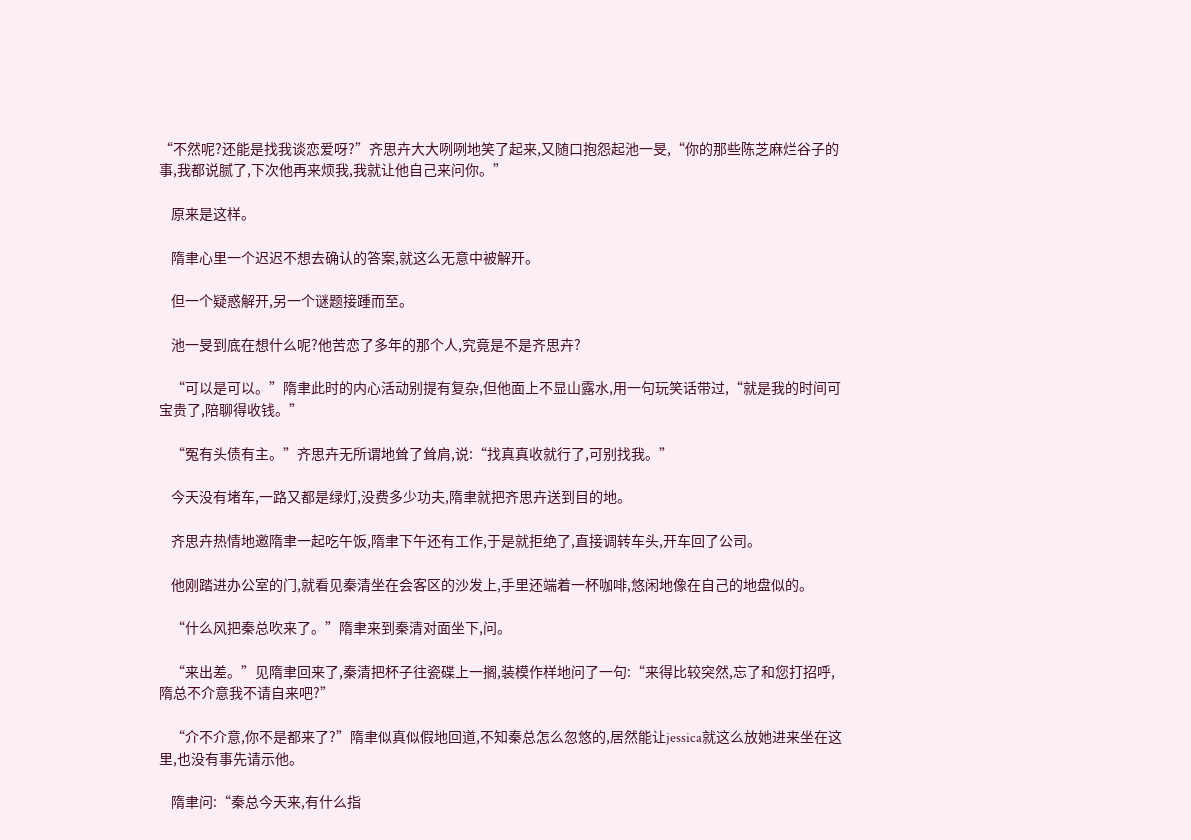“不然呢?还能是找我谈恋爱呀?”齐思卉大大咧咧地笑了起来,又随口抱怨起池一旻,“你的那些陈芝麻烂谷子的事,我都说腻了,下次他再来烦我,我就让他自己来问你。”

    原来是这样。

    隋聿心里一个迟迟不想去确认的答案,就这么无意中被解开。

    但一个疑惑解开,另一个谜题接踵而至。

    池一旻到底在想什么呢?他苦恋了多年的那个人,究竟是不是齐思卉?

    “可以是可以。”隋聿此时的内心活动别提有复杂,但他面上不显山露水,用一句玩笑话带过,“就是我的时间可宝贵了,陪聊得收钱。”

    “冤有头债有主。”齐思卉无所谓地耸了耸肩,说:“找真真收就行了,可别找我。”

    今天没有堵车,一路又都是绿灯,没费多少功夫,隋聿就把齐思卉送到目的地。

    齐思卉热情地邀隋聿一起吃午饭,隋聿下午还有工作,于是就拒绝了,直接调转车头,开车回了公司。

    他刚踏进办公室的门,就看见秦清坐在会客区的沙发上,手里还端着一杯咖啡,悠闲地像在自己的地盘似的。

    “什么风把秦总吹来了。”隋聿来到秦清对面坐下,问。

    “来出差。”见隋聿回来了,秦清把杯子往瓷碟上一搁,装模作样地问了一句:“来得比较突然,忘了和您打招呼,隋总不介意我不请自来吧?”

    “介不介意,你不是都来了?”隋聿似真似假地回道,不知秦总怎么忽悠的,居然能让jessica就这么放她进来坐在这里,也没有事先请示他。

    隋聿问:“秦总今天来,有什么指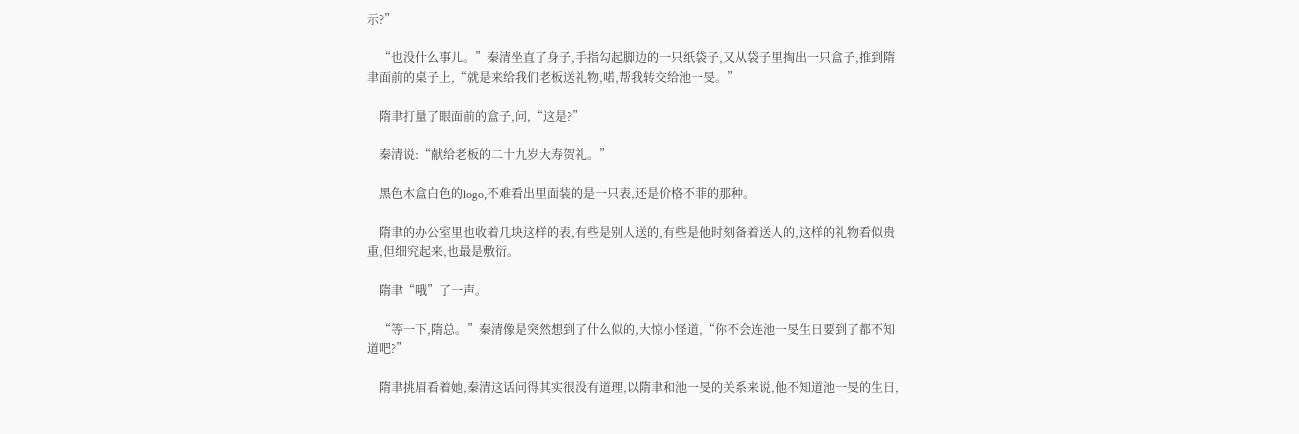示?”

    “也没什么事儿。”秦清坐直了身子,手指勾起脚边的一只纸袋子,又从袋子里掏出一只盒子,推到隋聿面前的桌子上,“就是来给我们老板送礼物,喏,帮我转交给池一旻。”

    隋聿打量了眼面前的盒子,问,“这是?”

    秦清说:“献给老板的二十九岁大寿贺礼。”

    黑色木盒白色的logo,不难看出里面装的是一只表,还是价格不菲的那种。

    隋聿的办公室里也收着几块这样的表,有些是别人送的,有些是他时刻备着送人的,这样的礼物看似贵重,但细究起来,也最是敷衍。

    隋聿“哦”了一声。

    “等一下,隋总。”秦清像是突然想到了什么似的,大惊小怪道,“你不会连池一旻生日要到了都不知道吧?”

    隋聿挑眉看着她,秦清这话问得其实很没有道理,以隋聿和池一旻的关系来说,他不知道池一旻的生日,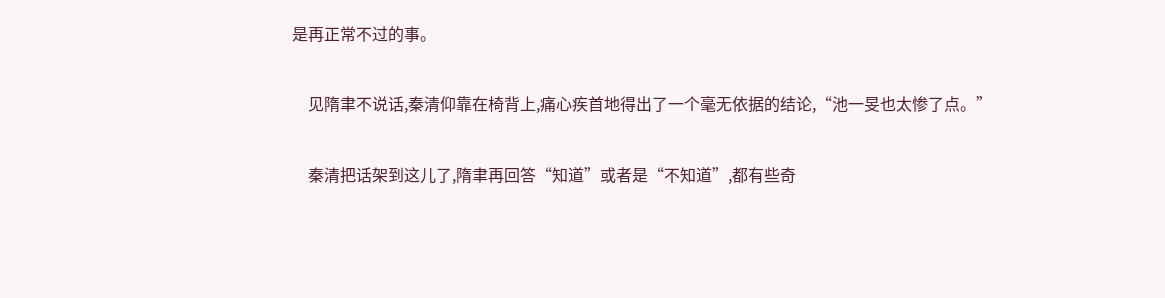是再正常不过的事。

    见隋聿不说话,秦清仰靠在椅背上,痛心疾首地得出了一个毫无依据的结论,“池一旻也太惨了点。”

    秦清把话架到这儿了,隋聿再回答“知道”或者是“不知道”,都有些奇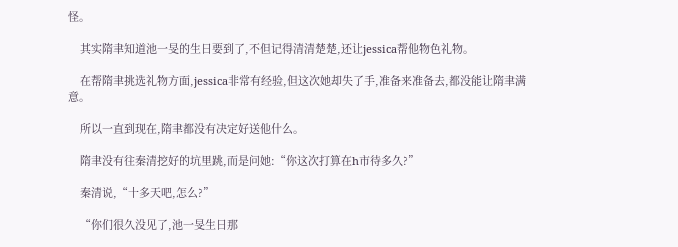怪。

    其实隋聿知道池一旻的生日要到了,不但记得清清楚楚,还让jessica帮他物色礼物。

    在帮隋聿挑选礼物方面,jessica非常有经验,但这次她却失了手,准备来准备去,都没能让隋聿满意。

    所以一直到现在,隋聿都没有决定好送他什么。

    隋聿没有往秦清挖好的坑里跳,而是问她:“你这次打算在h市待多久?”

    秦清说,“十多天吧,怎么?”

    “你们很久没见了,池一旻生日那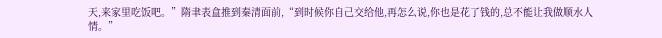天,来家里吃饭吧。”隋聿表盒推到秦清面前,“到时候你自己交给他,再怎么说,你也是花了钱的,总不能让我做顺水人情。”